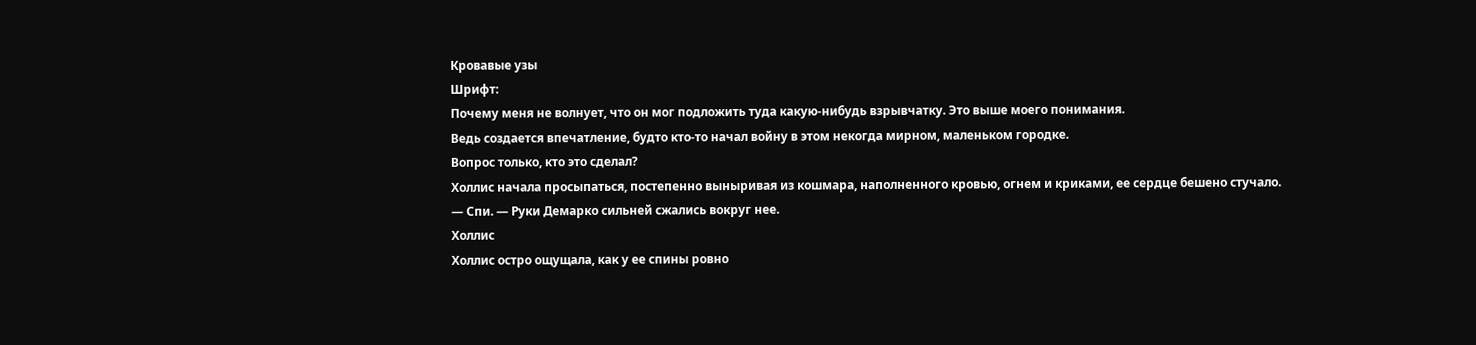Кровавые узы
Шрифт:
Почему меня не волнует, что он мог подложить туда какую-нибудь взрывчатку. Это выше моего понимания.
Ведь создается впечатление, будто кто-то начал войну в этом некогда мирном, маленьком городке.
Вопрос только, кто это сделал?
Холлис начала просыпаться, постепенно выныривая из кошмара, наполненного кровью, огнем и криками, ее сердце бешено стучало.
— Спи. — Руки Демарко сильней сжались вокруг нее.
Холлис
Холлис остро ощущала, как у ее спины ровно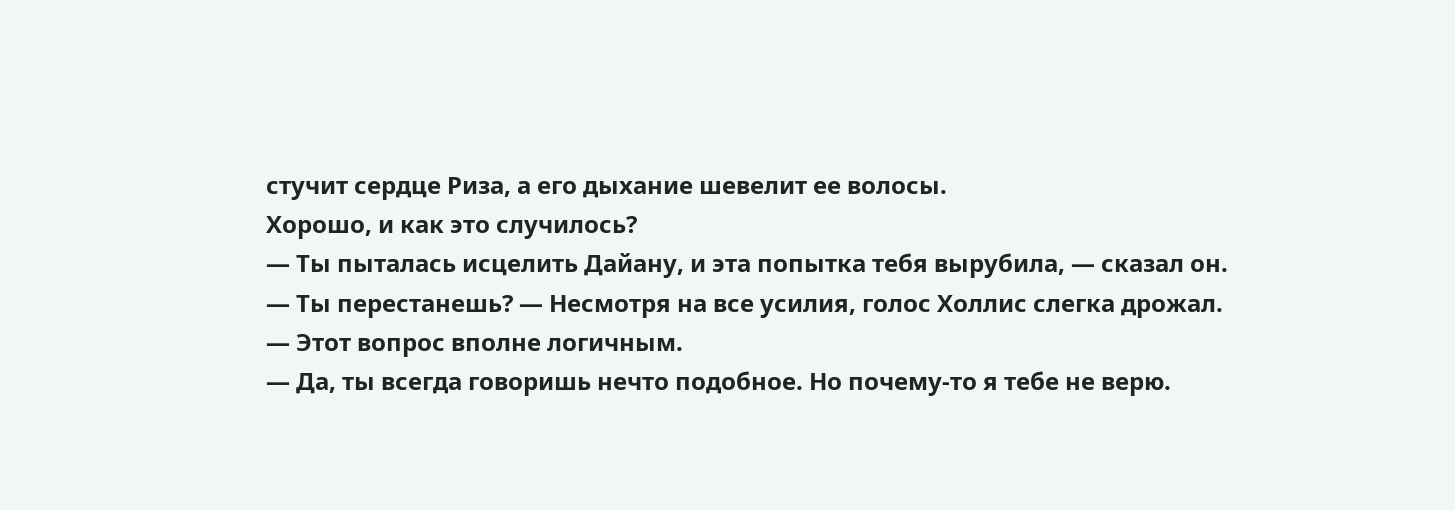стучит сердце Риза, а его дыхание шевелит ее волосы.
Хорошо, и как это случилось?
— Ты пыталась исцелить Дайану, и эта попытка тебя вырубила, — сказал он.
— Ты перестанешь? — Несмотря на все усилия, голос Холлис слегка дрожал.
— Этот вопрос вполне логичным.
— Да, ты всегда говоришь нечто подобное. Но почему-то я тебе не верю.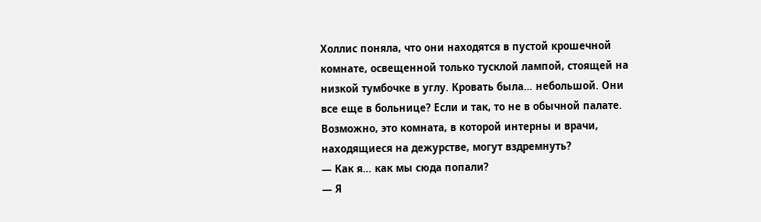Холлис поняла, что они находятся в пустой крошечной комнате, освещенной только тусклой лампой, стоящей на низкой тумбочке в углу. Кровать была… небольшой. Они все еще в больнице? Если и так, то не в обычной палате. Возможно, это комната, в которой интерны и врачи, находящиеся на дежурстве, могут вздремнуть?
— Как я… как мы сюда попали?
— Я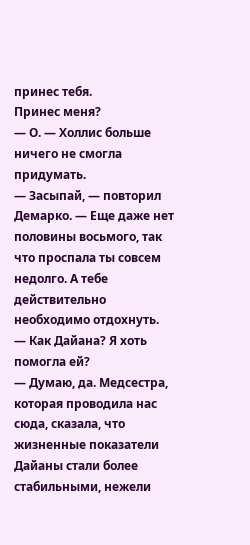принес тебя.
Принес меня?
— О. — Холлис больше ничего не смогла придумать.
— Засыпай, — повторил Демарко. — Еще даже нет половины восьмого, так что проспала ты совсем недолго. А тебе действительно необходимо отдохнуть.
— Как Дайана? Я хоть помогла ей?
— Думаю, да. Медсестра, которая проводила нас сюда, сказала, что жизненные показатели Дайаны стали более стабильными, нежели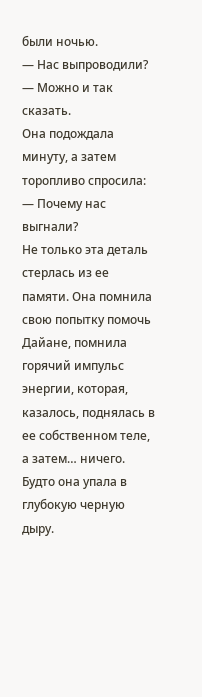были ночью.
— Нас выпроводили?
— Можно и так сказать.
Она подождала минуту, а затем торопливо спросила:
— Почему нас выгнали?
Не только эта деталь стерлась из ее памяти. Она помнила свою попытку помочь Дайане, помнила горячий импульс энергии, которая, казалось, поднялась в ее собственном теле, а затем… ничего. Будто она упала в глубокую черную дыру.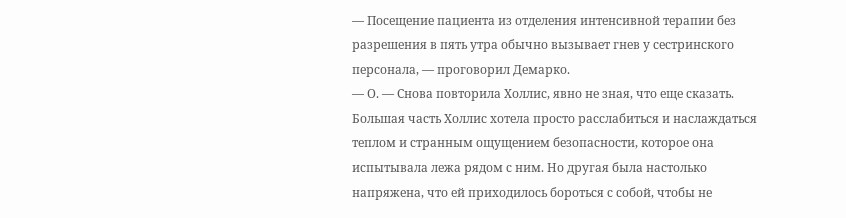— Посещение пациента из отделения интенсивной терапии без разрешения в пять утра обычно вызывает гнев у сестринского персонала, — проговорил Демарко.
— О. — Снова повторила Холлис, явно не зная, что еще сказать.
Большая часть Холлис хотела просто расслабиться и наслаждаться теплом и странным ощущением безопасности, которое она испытывала лежа рядом с ним. Но другая была настолько напряжена, что ей приходилось бороться с собой, чтобы не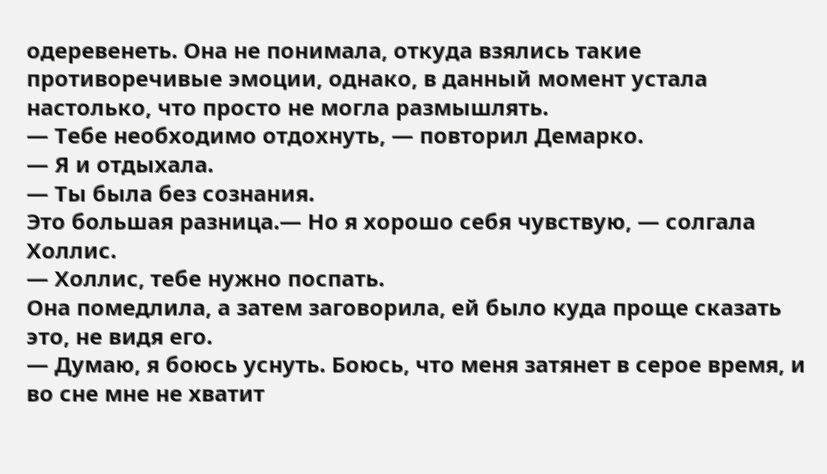одеревенеть. Она не понимала, откуда взялись такие противоречивые эмоции, однако, в данный момент устала настолько, что просто не могла размышлять.
— Тебе необходимо отдохнуть, — повторил Демарко.
— Я и отдыхала.
— Ты была без сознания.
Это большая разница.— Но я хорошо себя чувствую, — солгала Холлис.
— Холлис, тебе нужно поспать.
Она помедлила, а затем заговорила, ей было куда проще сказать это, не видя его.
— Думаю, я боюсь уснуть. Боюсь, что меня затянет в серое время, и во сне мне не хватит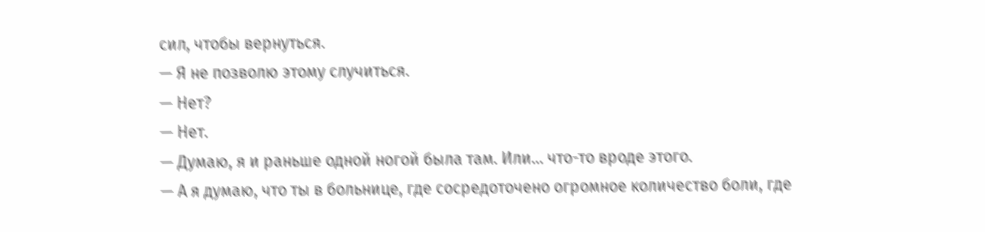сил, чтобы вернуться.
— Я не позволю этому случиться.
— Нет?
— Нет.
— Думаю, я и раньше одной ногой была там. Или… что-то вроде этого.
— А я думаю, что ты в больнице, где сосредоточено огромное количество боли, где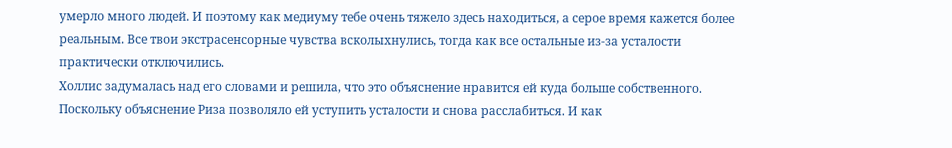умерло много людей. И поэтому как медиуму тебе очень тяжело здесь находиться, а серое время кажется более реальным. Все твои экстрасенсорные чувства всколыхнулись, тогда как все остальные из-за усталости практически отключились.
Холлис задумалась над его словами и решила, что это объяснение нравится ей куда больше собственного. Поскольку объяснение Риза позволяло ей уступить усталости и снова расслабиться. И как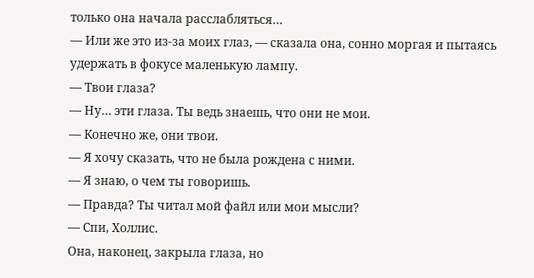только она начала расслабляться…
— Или же это из-за моих глаз, — сказала она, сонно моргая и пытаясь удержать в фокусе маленькую лампу.
— Твои глаза?
— Ну… эти глаза. Ты ведь знаешь, что они не мои.
— Конечно же, они твои.
— Я хочу сказать, что не была рождена с ними.
— Я знаю, о чем ты говоришь.
— Правда? Ты читал мой файл или мои мысли?
— Спи, Холлис.
Она, наконец, закрыла глаза, но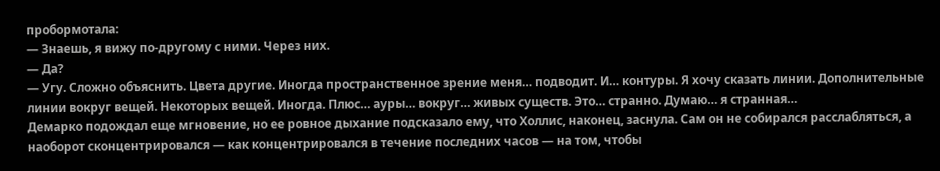пробормотала:
— Знаешь, я вижу по-другому с ними. Через них.
— Да?
— Угу. Сложно объяснить. Цвета другие. Иногда пространственное зрение меня… подводит. И… контуры. Я хочу сказать линии. Дополнительные линии вокруг вещей. Некоторых вещей. Иногда. Плюс… ауры… вокруг… живых существ. Это… странно. Думаю… я странная…
Демарко подождал еще мгновение, но ее ровное дыхание подсказало ему, что Холлис, наконец, заснула. Сам он не собирался расслабляться, а наоборот сконцентрировался — как концентрировался в течение последних часов — на том, чтобы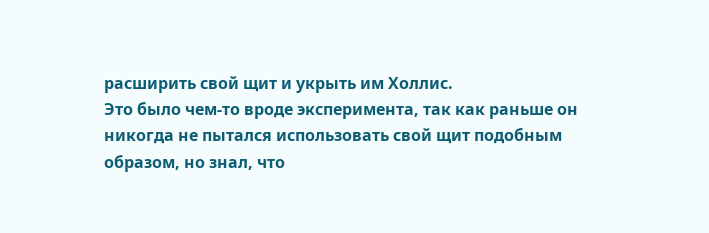расширить свой щит и укрыть им Холлис.
Это было чем-то вроде эксперимента, так как раньше он никогда не пытался использовать свой щит подобным образом, но знал, что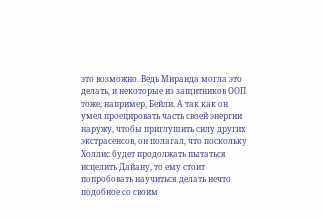это возможно. Ведь Миранда могла это делать, и некоторые из защитников ООП тоже, например, Бейли. А так как он умел проецировать часть своей энергии наружу, чтобы приглушить силу других экстрасенсов, он полагал, что поскольку Холлис будет продолжать пытаться исцелить Дайану, то ему стоит попробовать научиться делать нечто подобное со своим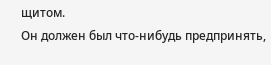щитом.
Он должен был что-нибудь предпринять,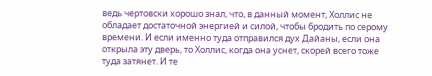ведь чертовски хорошо знал, что, в данный момент, Холлис не обладает достаточной энергией и силой, чтобы бродить по серому времени. И если именно туда отправился дух Дайаны, если она открыла эту дверь, то Холлис, когда она уснет, скорей всего тоже туда затянет. И те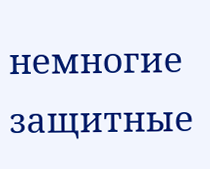немногие защитные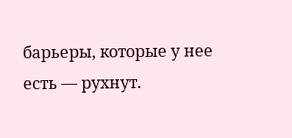барьеры, которые у нее есть — рухнут.